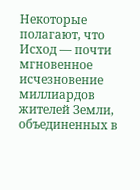Некоторые полагают, что Исход — почти мгновенное исчезновение миллиардов жителей Земли, объединенных в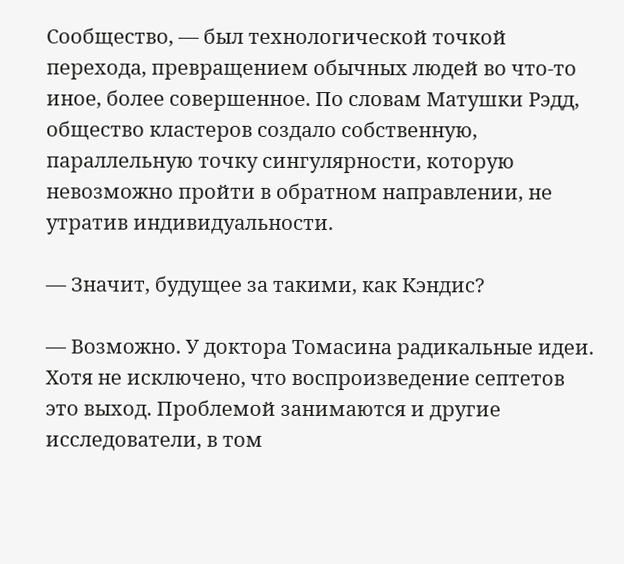Сообщество, — был технологической точкой перехода, превращением обычных людей во что-то иное, более совершенное. По словам Матушки Рэдд, общество кластеров создало собственную, параллельную точку сингулярности, которую невозможно пройти в обратном направлении, не утратив индивидуальности.

— Значит, будущее за такими, как Кэндис?

— Возможно. У доктора Томасина радикальные идеи. Хотя не исключено, что воспроизведение септетов это выход. Проблемой занимаются и другие исследователи, в том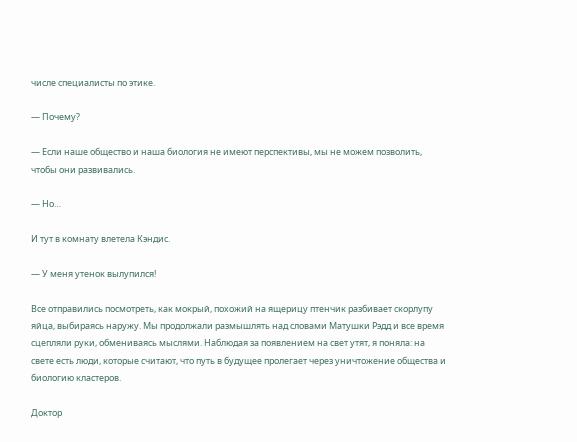числе специалисты по этике.

— Почему?

— Если наше общество и наша биология не имеют перспективы, мы не можем позволить, чтобы они развивались.

— Но…

И тут в комнату влетела Кэндис.

— У меня утенок вылупился!

Все отправились посмотреть, как мокрый, похожий на ящерицу птенчик разбивает скорлупу яйца, выбираясь наружу. Мы продолжали размышлять над словами Матушки Рэдд и все время сцепляли руки, обмениваясь мыслями. Наблюдая за появлением на свет утят, я поняла: на свете есть люди, которые считают, что путь в будущее пролегает через уничтожение общества и биологию кластеров.

Доктор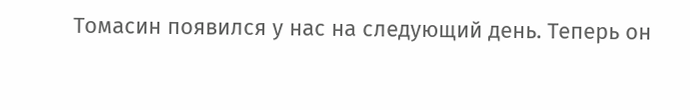Томасин появился у нас на следующий день. Теперь он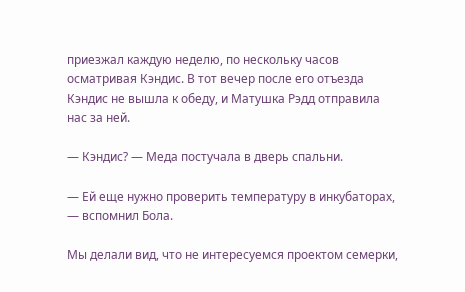приезжал каждую неделю, по нескольку часов осматривая Кэндис. В тот вечер после его отъезда Кэндис не вышла к обеду, и Матушка Рэдд отправила нас за ней.

— Кэндис? — Меда постучала в дверь спальни.

— Ей еще нужно проверить температуру в инкубаторах, — вспомнил Бола.

Мы делали вид, что не интересуемся проектом семерки,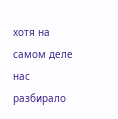хотя на самом деле нас разбирало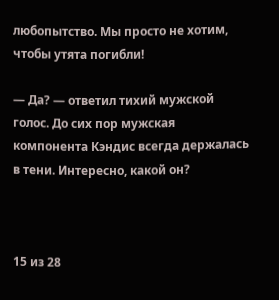любопытство. Мы просто не хотим, чтобы утята погибли!

— Да? — ответил тихий мужской голос. До сих пор мужская компонента Кэндис всегда держалась в тени. Интересно, какой он?



15 из 28